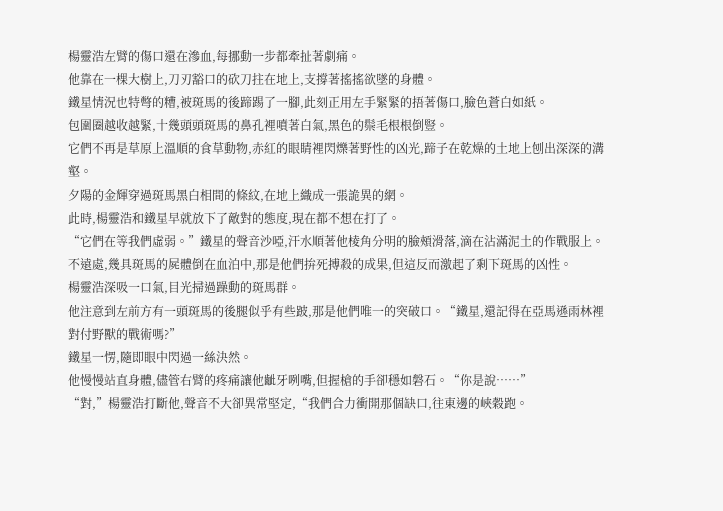楊靈浩左臂的傷口還在滲血,每挪動一步都牽扯著劇痛。
他靠在一棵大樹上,刀刃豁口的砍刀拄在地上,支撐著搖搖欲墜的身體。
鐵星情況也特彆的糟,被斑馬的後蹄踢了一腳,此刻正用左手緊緊的捂著傷口,臉色蒼白如紙。
包圍圈越收越緊,十幾頭頭斑馬的鼻孔裡噴著白氣,黑色的鬃毛根根倒豎。
它們不再是草原上溫順的食草動物,赤紅的眼睛裡閃爍著野性的凶光,蹄子在乾燥的土地上刨出深深的溝壑。
夕陽的金輝穿過斑馬黑白相間的條紋,在地上織成一張詭異的網。
此時,楊靈浩和鐵星早就放下了敵對的態度,現在都不想在打了。
“它們在等我們虛弱。”鐵星的聲音沙啞,汗水順著他棱角分明的臉頰滑落,滴在沾滿泥土的作戰服上。
不遠處,幾具斑馬的屍體倒在血泊中,那是他們拚死搏殺的成果,但這反而激起了剩下斑馬的凶性。
楊靈浩深吸一口氣,目光掃過躁動的斑馬群。
他注意到左前方有一頭斑馬的後腿似乎有些跛,那是他們唯一的突破口。“鐵星,還記得在亞馬遜雨林裡對付野獸的戰術嗎?”
鐵星一愣,隨即眼中閃過一絲決然。
他慢慢站直身體,儘管右臂的疼痛讓他齜牙咧嘴,但握槍的手卻穩如磐石。“你是說……”
“對,”楊靈浩打斷他,聲音不大卻異常堅定,“我們合力衝開那個缺口,往東邊的峽穀跑。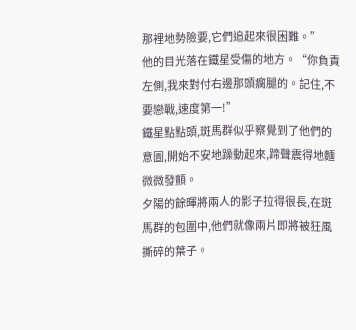那裡地勢險要,它們追起來很困難。”
他的目光落在鐵星受傷的地方。“你負責左側,我來對付右邊那頭瘸腿的。記住,不要戀戰,速度第一!”
鐵星點點頭,斑馬群似乎察覺到了他們的意圖,開始不安地躁動起來,蹄聲震得地麵微微發顫。
夕陽的餘暉將兩人的影子拉得很長,在斑馬群的包圍中,他們就像兩片即將被狂風撕碎的葉子。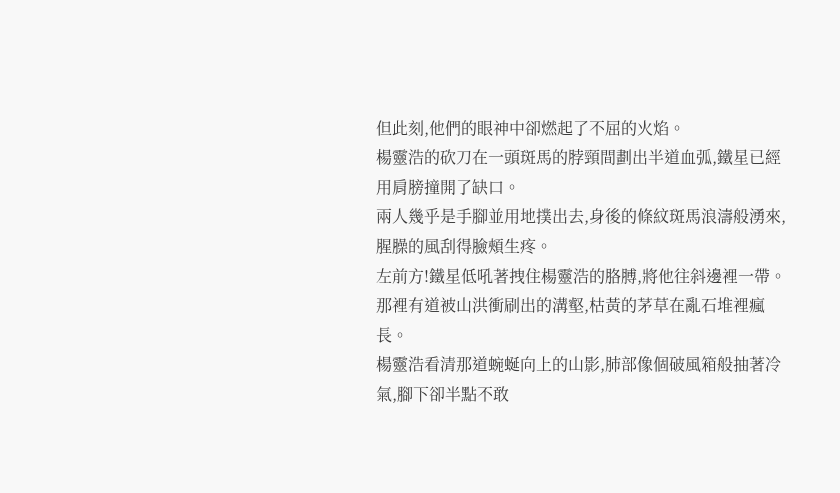但此刻,他們的眼神中卻燃起了不屈的火焰。
楊靈浩的砍刀在一頭斑馬的脖頸間劃出半道血弧,鐵星已經用肩膀撞開了缺口。
兩人幾乎是手腳並用地撲出去,身後的條紋斑馬浪濤般湧來,腥臊的風刮得臉頰生疼。
左前方!鐵星低吼著拽住楊靈浩的胳膊,將他往斜邊裡一帶。
那裡有道被山洪衝刷出的溝壑,枯黃的茅草在亂石堆裡瘋長。
楊靈浩看清那道蜿蜒向上的山影,肺部像個破風箱般抽著冷氣,腳下卻半點不敢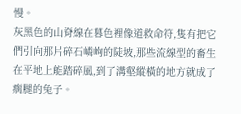慢。
灰黑色的山脊線在暮色裡像道救命符,隻有把它們引向那片碎石嶙峋的陡坡,那些流線型的畜生在平地上能踏碎風,到了溝壑縱橫的地方就成了瘸腿的兔子。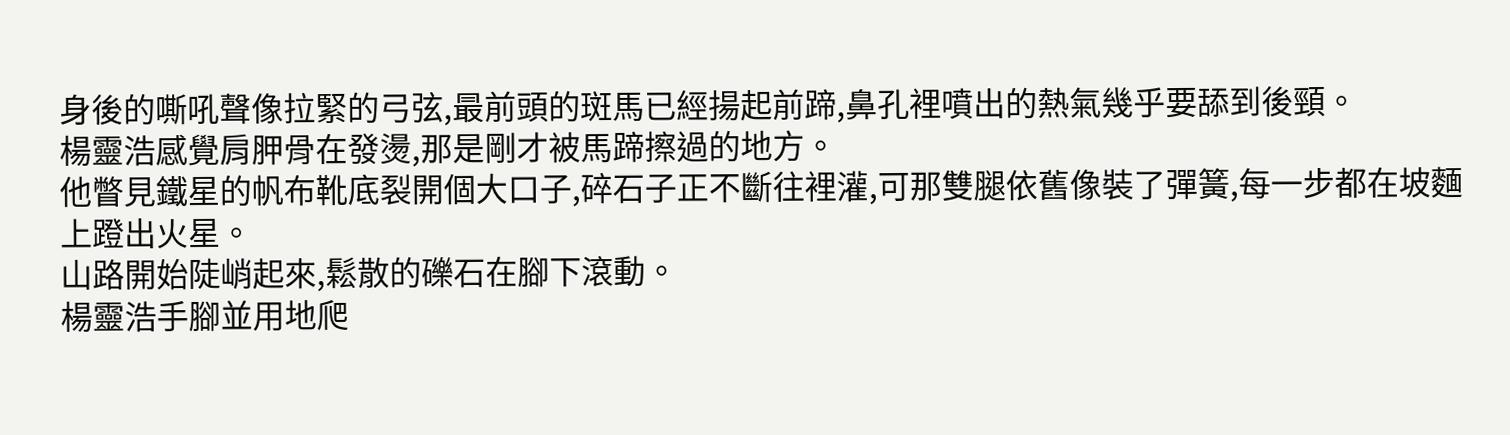身後的嘶吼聲像拉緊的弓弦,最前頭的斑馬已經揚起前蹄,鼻孔裡噴出的熱氣幾乎要舔到後頸。
楊靈浩感覺肩胛骨在發燙,那是剛才被馬蹄擦過的地方。
他瞥見鐵星的帆布靴底裂開個大口子,碎石子正不斷往裡灌,可那雙腿依舊像裝了彈簧,每一步都在坡麵上蹬出火星。
山路開始陡峭起來,鬆散的礫石在腳下滾動。
楊靈浩手腳並用地爬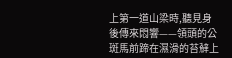上第一道山梁時,聽見身後傳來悶響——領頭的公斑馬前蹄在濕滑的苔蘚上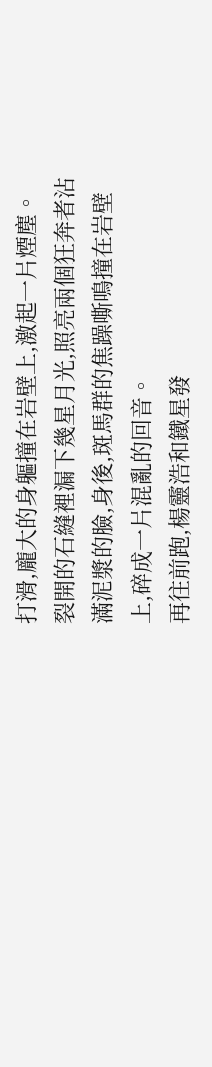打滑,龐大的身軀撞在岩壁上,激起一片煙塵。
裂開的石縫裡漏下幾星月光,照亮兩個狂奔者沾滿泥漿的臉,身後,斑馬群的焦躁嘶鳴撞在岩壁上,碎成一片混亂的回音。
再往前跑,楊靈浩和鐵星發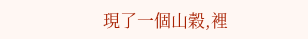現了一個山穀,裡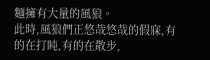麵擁有大量的風狼。
此時,風狼們正悠哉悠哉的假寐,有的在打盹,有的在散步,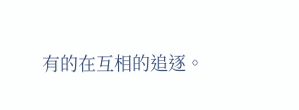有的在互相的追逐。